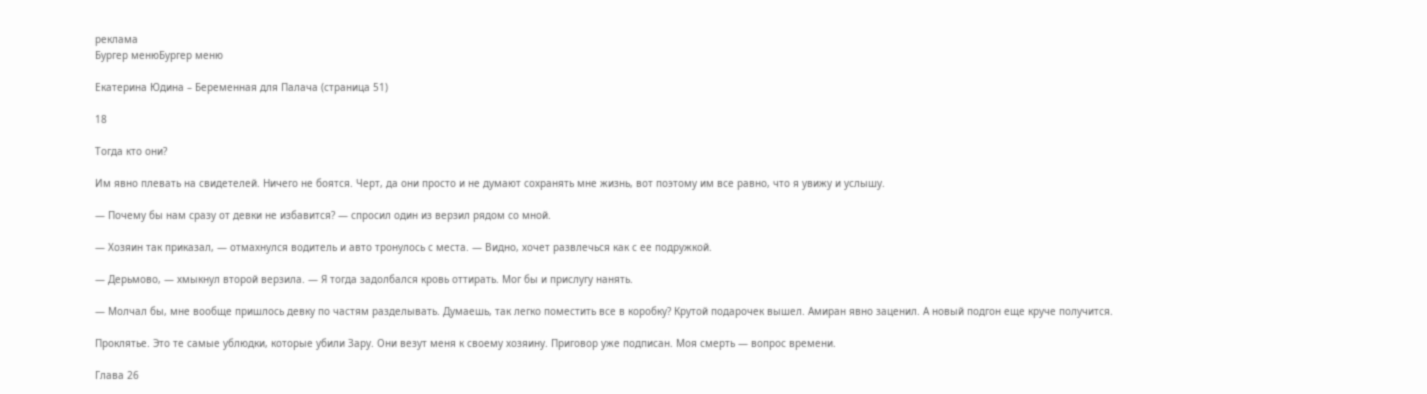реклама
Бургер менюБургер меню

Екатерина Юдина – Беременная для Палача (страница 51)

18

Тогда кто они?

Им явно плевать на свидетелей. Ничего не боятся. Черт, да они просто и не думают сохранять мне жизнь, вот поэтому им все равно, что я увижу и услышу.

— Почему бы нам сразу от девки не избавится? — спросил один из верзил рядом со мной.

— Хозяин так приказал, — отмахнулся водитель и авто тронулось с места. — Видно, хочет развлечься как с ее подружкой.

— Дерьмово, — хмыкнул второй верзила. — Я тогда задолбался кровь оттирать. Мог бы и прислугу нанять.

— Молчал бы, мне вообще пришлось девку по частям разделывать. Думаешь, так легко поместить все в коробку? Крутой подарочек вышел. Амиран явно заценил. А новый подгон еще круче получится.

Проклятье. Это те самые ублюдки, которые убили Зару. Они везут меня к своему хозяину. Приговор уже подписан. Моя смерть — вопрос времени.

Глава 26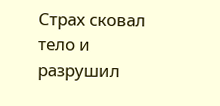Страх сковал тело и разрушил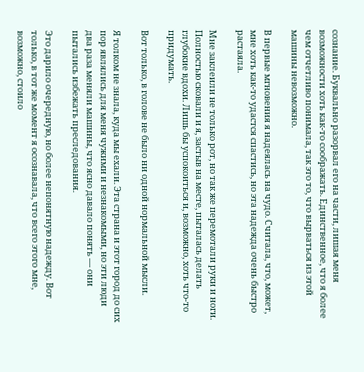сознание. Буквально разорвал его на части, лишая меня возможности хоть как-то соображать. Единственное, что я более чем отчетливо понимала, так это то, что вырваться из этой машины невозможно.

В первые мгновения я надеялась на чудо. Считала, что, может, мне хоть как-то удастся спастись, но эта надежда очень быстро растаяла.

Мне заклеили не только рот, но так же перемотали руки и ноги. Полностью сковали и я, застыв на месте, пыталась делать глубокие вдохи. Лишь бы успокоиться и, возможно, хоть что-то придумать.

Вот только, в голове не было ни одной нормальной мысли.

Я толком не знала, куда мы ехали. Эта страна и этот город до сих пор являлись для меня чужими и незнакомыми, но эти люди два раза меняли машины, что ясно давало понять — они пытались избежать преследования.

Это дарило очередную, но более непонятную надежду. Вот только, в тот же момент я осознавала, что всего этого мне, возможно, стоило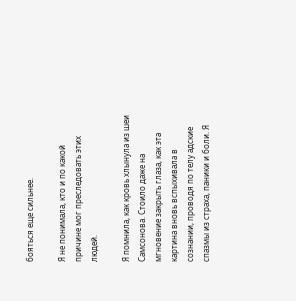бояться еще сильнее.

Я не понимала, кто и по какой причине мог преследовать этих людей.

Я помнила, как кровь хлынула из шеи Самсонова. Стоило даже на мгновение закрыть глаза, как эта картина вновь вспыхивала в сознании, проводя по телу адские спазмы из страха, паники и боли. Я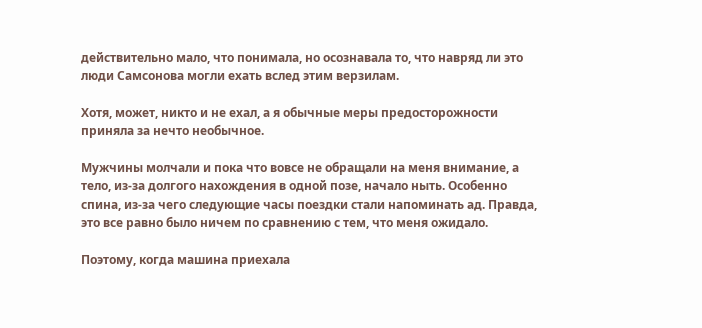действительно мало, что понимала, но осознавала то, что навряд ли это люди Самсонова могли ехать вслед этим верзилам.

Хотя, может, никто и не ехал, а я обычные меры предосторожности приняла за нечто необычное.

Мужчины молчали и пока что вовсе не обращали на меня внимание, а тело, из-за долгого нахождения в одной позе, начало ныть. Особенно спина, из-за чего следующие часы поездки стали напоминать ад. Правда, это все равно было ничем по сравнению с тем, что меня ожидало.

Поэтому, когда машина приехала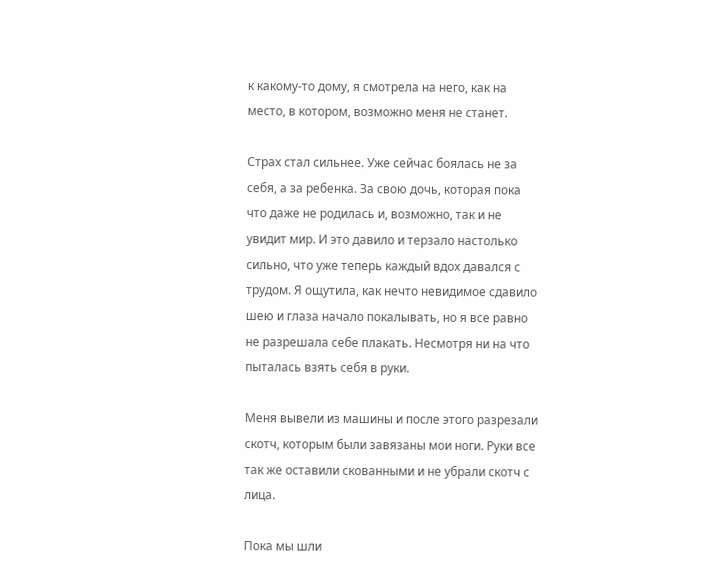к какому-то дому, я смотрела на него, как на место, в котором, возможно меня не станет.

Страх стал сильнее. Уже сейчас боялась не за себя, а за ребенка. За свою дочь, которая пока что даже не родилась и, возможно, так и не увидит мир. И это давило и терзало настолько сильно, что уже теперь каждый вдох давался с трудом. Я ощутила, как нечто невидимое сдавило шею и глаза начало покалывать, но я все равно не разрешала себе плакать. Несмотря ни на что пыталась взять себя в руки.

Меня вывели из машины и после этого разрезали скотч, которым были завязаны мои ноги. Руки все так же оставили скованными и не убрали скотч с лица.

Пока мы шли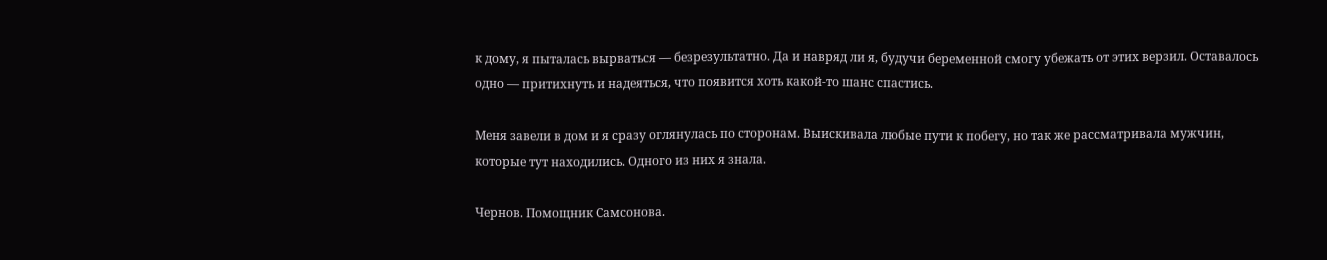к дому, я пыталась вырваться — безрезультатно. Да и навряд ли я, будучи беременной смогу убежать от этих верзил. Оставалось одно — притихнуть и надеяться, что появится хоть какой-то шанс спастись.

Меня завели в дом и я сразу оглянулась по сторонам. Выискивала любые пути к побегу, но так же рассматривала мужчин, которые тут находились. Одного из них я знала.

Чернов. Помощник Самсонова.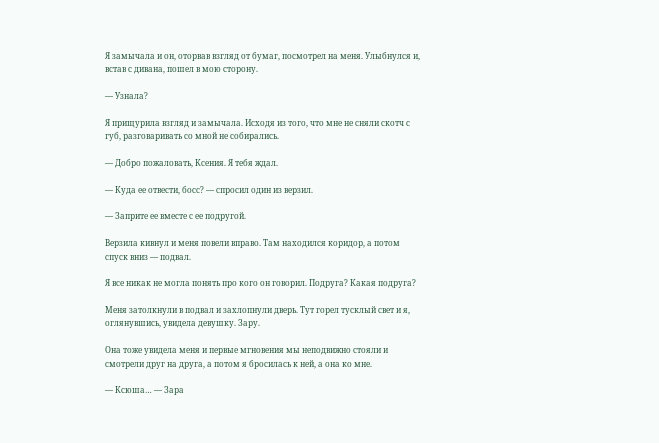Я замычала и он, оторвав взгляд от бумаг, посмотрел на меня. Улыбнулся и, встав с дивана, пошел в мою сторону.

— Узнала?

Я прищурила взгляд и замычала. Исходя из того, что мне не сняли скотч с губ, разговаривать со мной не собирались.

— Добро пожаловать, Ксения. Я тебя ждал.

— Куда ее отвести, босс? — спросил один из верзил.

— Заприте ее вместе с ее подругой.

Верзила кивнул и меня повели вправо. Там находился коридор, а потом спуск вниз — подвал.

Я все никак не могла понять про кого он говорил. Подруга? Какая подруга?

Меня затолкнули в подвал и захлопнули дверь. Тут горел тусклый свет и я, оглянувшись, увидела девушку. Зару.

Она тоже увидела меня и первые мгновения мы неподвижно стояли и смотрели друг на друга, а потом я бросилась к ней, а она ко мне.

— Ксюша… — Зара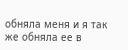обняла меня и я так же обняла ее в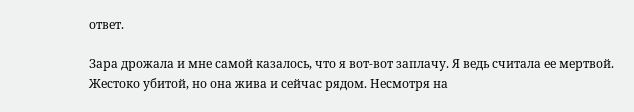ответ.

Зара дрожала и мне самой казалось, что я вот-вот заплачу. Я ведь считала ее мертвой. Жестоко убитой, но она жива и сейчас рядом. Несмотря на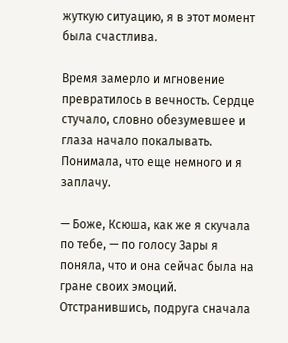жуткую ситуацию, я в этот момент была счастлива.

Время замерло и мгновение превратилось в вечность. Сердце стучало, словно обезумевшее и глаза начало покалывать. Понимала, что еще немного и я заплачу.

— Боже, Ксюша, как же я скучала по тебе, — по голосу Зары я поняла, что и она сейчас была на гране своих эмоций. Отстранившись, подруга сначала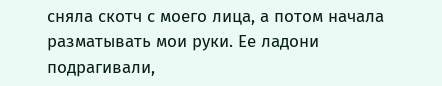сняла скотч с моего лица, а потом начала разматывать мои руки. Ее ладони подрагивали,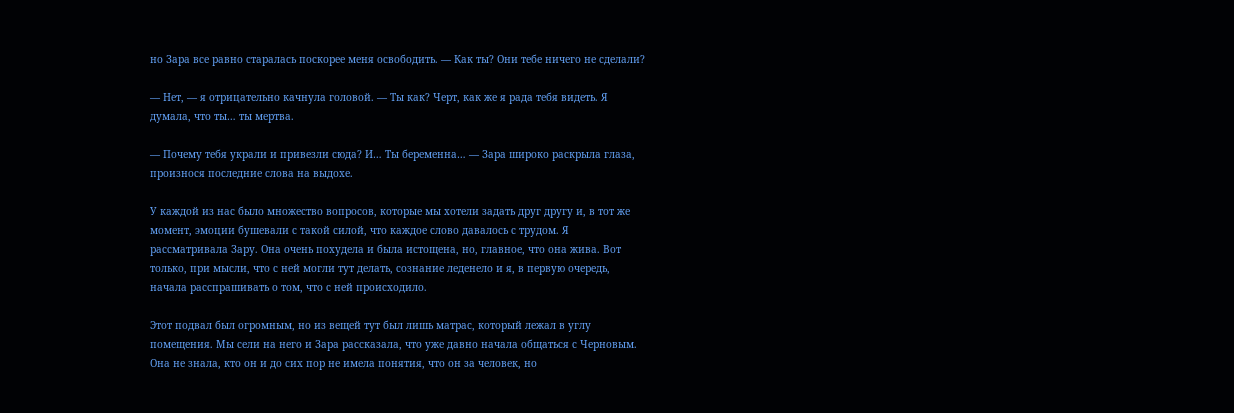но Зара все равно старалась поскорее меня освободить. — Как ты? Они тебе ничего не сделали?

— Нет, — я отрицательно качнула головой. — Ты как? Черт, как же я рада тебя видеть. Я думала, что ты… ты мертва.

— Почему тебя украли и привезли сюда? И… Ты беременна… — Зара широко раскрыла глаза, произнося последние слова на выдохе.

У каждой из нас было множество вопросов, которые мы хотели задать друг другу и, в тот же момент, эмоции бушевали с такой силой, что каждое слово давалось с трудом. Я рассматривала Зару. Она очень похудела и была истощена, но, главное, что она жива. Вот только, при мысли, что с ней могли тут делать, сознание леденело и я, в первую очередь, начала расспрашивать о том, что с ней происходило.

Этот подвал был огромным, но из вещей тут был лишь матрас, который лежал в углу помещения. Мы сели на него и Зара рассказала, что уже давно начала общаться с Черновым. Она не знала, кто он и до сих пор не имела понятия, что он за человек, но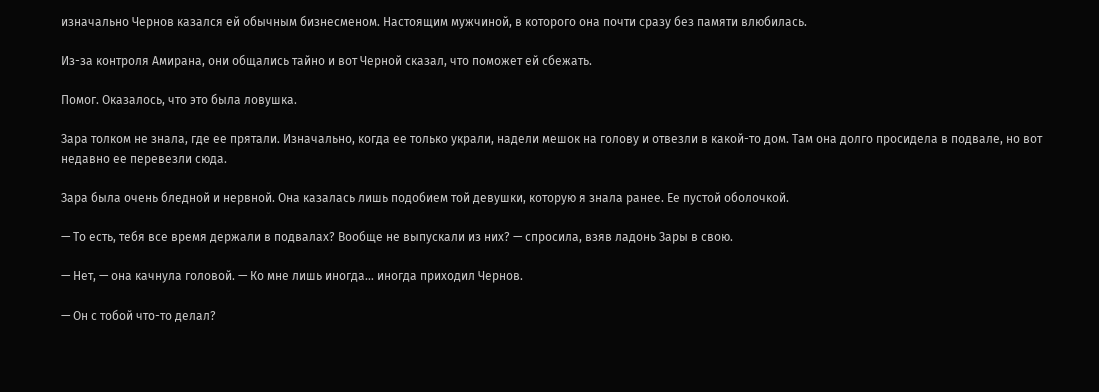изначально Чернов казался ей обычным бизнесменом. Настоящим мужчиной, в которого она почти сразу без памяти влюбилась.

Из-за контроля Амирана, они общались тайно и вот Черной сказал, что поможет ей сбежать.

Помог. Оказалось, что это была ловушка.

Зара толком не знала, где ее прятали. Изначально, когда ее только украли, надели мешок на голову и отвезли в какой-то дом. Там она долго просидела в подвале, но вот недавно ее перевезли сюда.

Зара была очень бледной и нервной. Она казалась лишь подобием той девушки, которую я знала ранее. Ее пустой оболочкой.

— То есть, тебя все время держали в подвалах? Вообще не выпускали из них? — спросила, взяв ладонь Зары в свою.

— Нет, — она качнула головой. — Ко мне лишь иногда… иногда приходил Чернов.

— Он с тобой что-то делал?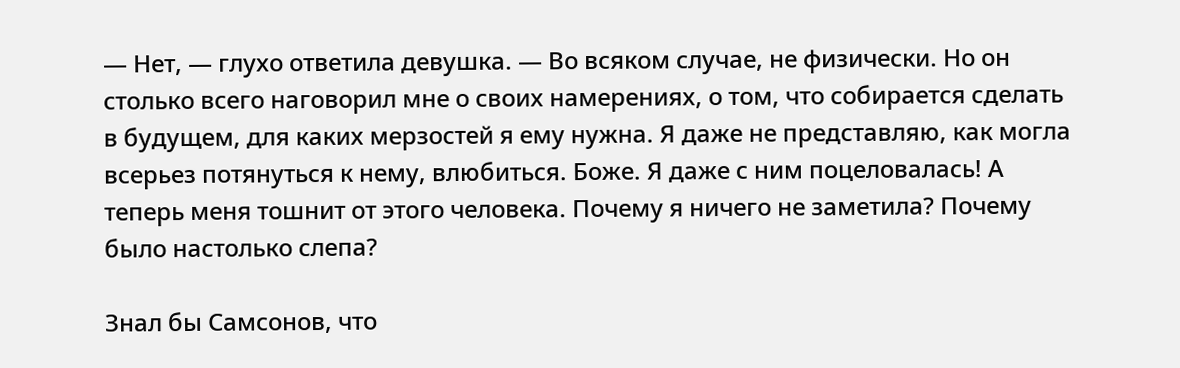— Нет, — глухо ответила девушка. — Во всяком случае, не физически. Но он столько всего наговорил мне о своих намерениях, о том, что собирается сделать в будущем, для каких мерзостей я ему нужна. Я даже не представляю, как могла всерьез потянуться к нему, влюбиться. Боже. Я даже с ним поцеловалась! А теперь меня тошнит от этого человека. Почему я ничего не заметила? Почему было настолько слепа?

Знал бы Самсонов, что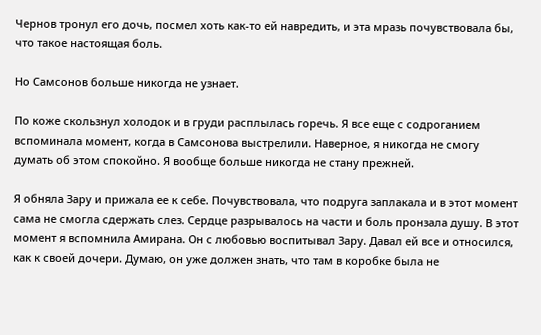Чернов тронул его дочь, посмел хоть как-то ей навредить, и эта мразь почувствовала бы, что такое настоящая боль.

Но Самсонов больше никогда не узнает.

По коже скользнул холодок и в груди расплылась горечь. Я все еще с содроганием вспоминала момент, когда в Самсонова выстрелили. Наверное, я никогда не смогу думать об этом спокойно. Я вообще больше никогда не стану прежней.

Я обняла Зару и прижала ее к себе. Почувствовала, что подруга заплакала и в этот момент сама не смогла сдержать слез. Сердце разрывалось на части и боль пронзала душу. В этот момент я вспомнила Амирана. Он с любовью воспитывал Зару. Давал ей все и относился, как к своей дочери. Думаю, он уже должен знать, что там в коробке была не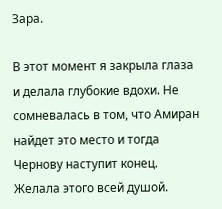Зара.

В этот момент я закрыла глаза и делала глубокие вдохи. Не сомневалась в том, что Амиран найдет это место и тогда Чернову наступит конец. Желала этого всей душой.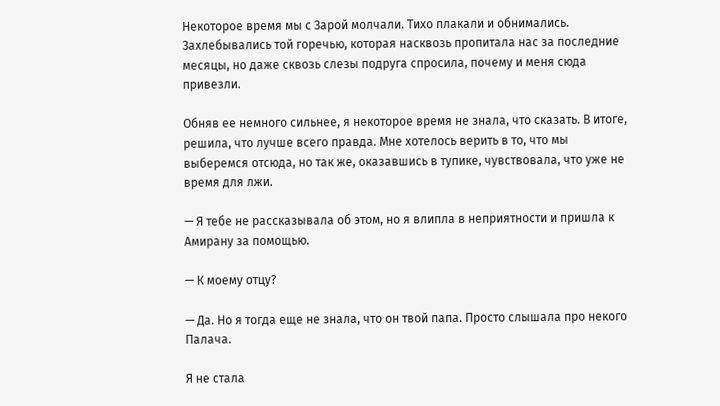Некоторое время мы с Зарой молчали. Тихо плакали и обнимались. Захлебывались той горечью, которая насквозь пропитала нас за последние месяцы, но даже сквозь слезы подруга спросила, почему и меня сюда привезли.

Обняв ее немного сильнее, я некоторое время не знала, что сказать. В итоге, решила, что лучше всего правда. Мне хотелось верить в то, что мы выберемся отсюда, но так же, оказавшись в тупике, чувствовала, что уже не время для лжи.

— Я тебе не рассказывала об этом, но я влипла в неприятности и пришла к Амирану за помощью.

— К моему отцу?

— Да. Но я тогда еще не знала, что он твой папа. Просто слышала про некого Палача.

Я не стала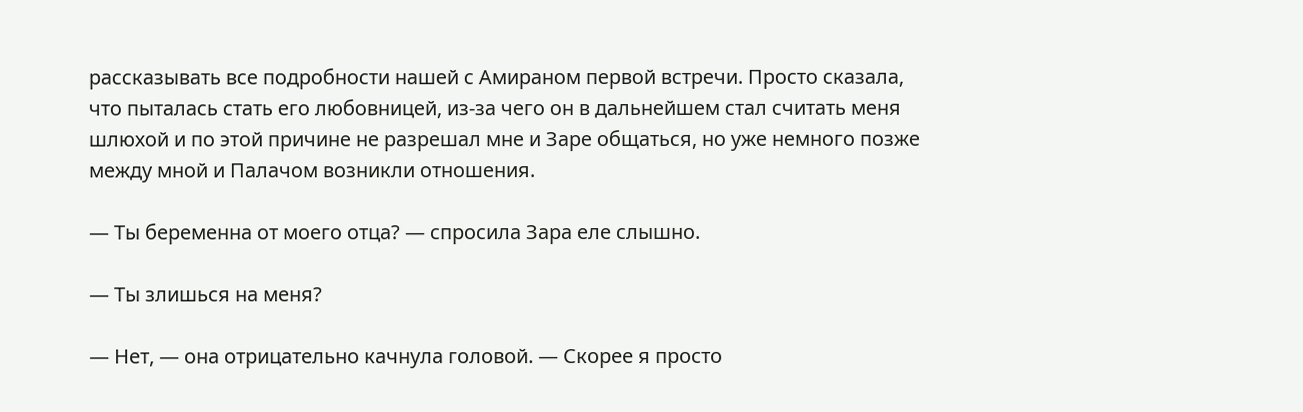рассказывать все подробности нашей с Амираном первой встречи. Просто сказала, что пыталась стать его любовницей, из-за чего он в дальнейшем стал считать меня шлюхой и по этой причине не разрешал мне и Заре общаться, но уже немного позже между мной и Палачом возникли отношения.

— Ты беременна от моего отца? — спросила Зара еле слышно.

— Ты злишься на меня?

— Нет, — она отрицательно качнула головой. — Скорее я просто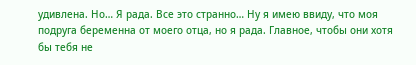удивлена. Но… Я рада. Все это странно… Ну я имею ввиду, что моя подруга беременна от моего отца, но я рада. Главное, чтобы они хотя бы тебя не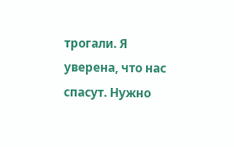трогали. Я уверена, что нас спасут. Нужно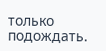только подождать.